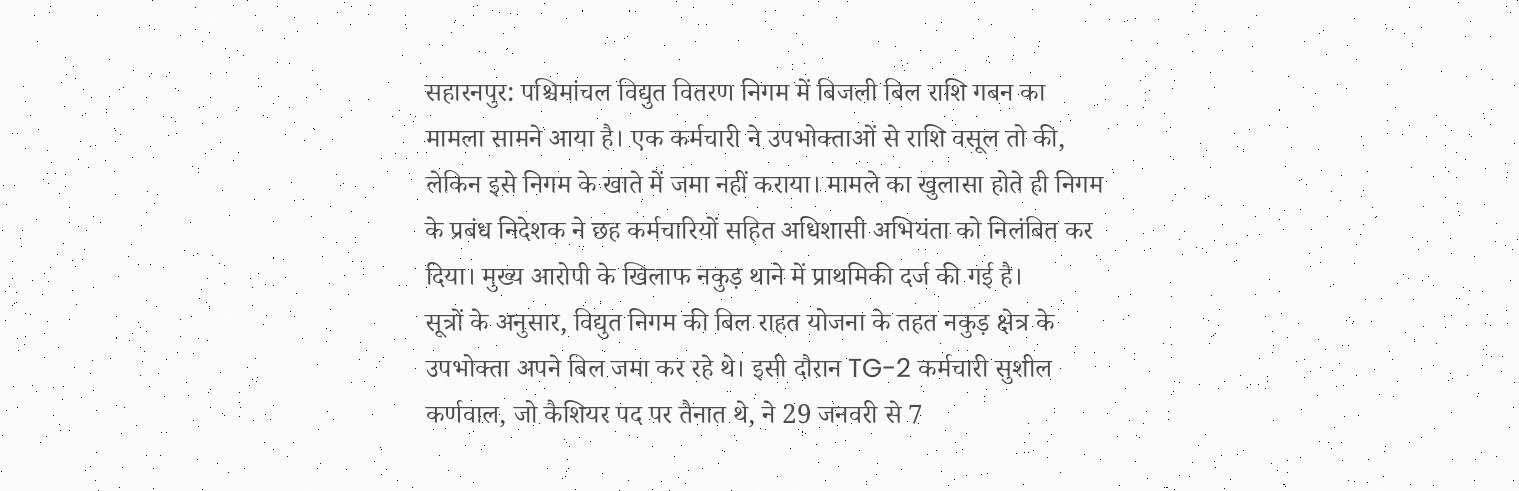सहारनपुर: पश्चिमांचल विद्युत वितरण निगम में बिजली बिल राशि गबन का मामला सामने आया है। एक कर्मचारी ने उपभोक्ताओं से राशि वसूल तो की, लेकिन इसे निगम के खाते में जमा नहीं कराया। मामले का खुलासा होते ही निगम के प्रबंध निदेशक ने छह कर्मचारियों सहित अधिशासी अभियंता को निलंबित कर दिया। मुख्य आरोपी के खिलाफ नकुड़ थाने में प्राथमिकी दर्ज की गई है।
सूत्रों के अनुसार, विद्युत निगम की बिल राहत योजना के तहत नकुड़ क्षेत्र के उपभोक्ता अपने बिल जमा कर रहे थे। इसी दौरान TG-2 कर्मचारी सुशील कर्णवाल, जो कैशियर पद पर तैनात थे, ने 29 जनवरी से 7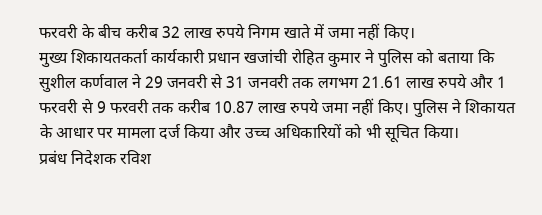फरवरी के बीच करीब 32 लाख रुपये निगम खाते में जमा नहीं किए।
मुख्य शिकायतकर्ता कार्यकारी प्रधान खजांची रोहित कुमार ने पुलिस को बताया कि सुशील कर्णवाल ने 29 जनवरी से 31 जनवरी तक लगभग 21.61 लाख रुपये और 1 फरवरी से 9 फरवरी तक करीब 10.87 लाख रुपये जमा नहीं किए। पुलिस ने शिकायत के आधार पर मामला दर्ज किया और उच्च अधिकारियों को भी सूचित किया।
प्रबंध निदेशक रविश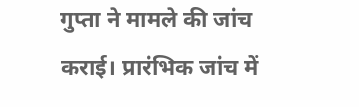गुप्ता ने मामले की जांच कराई। प्रारंभिक जांच में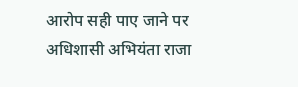आरोप सही पाए जाने पर अधिशासी अभियंता राजा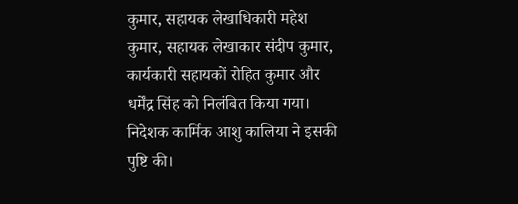कुमार, सहायक लेखाधिकारी महेश कुमार, सहायक लेखाकार संदीप कुमार, कार्यकारी सहायकों रोहित कुमार और धर्मेंद्र सिंह को निलंबित किया गया। निदेशक कार्मिक आशु कालिया ने इसकी पुष्टि की।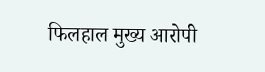फिलहाल मुख्य आरोपी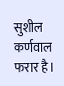सुशील कर्णवाल फरार है।